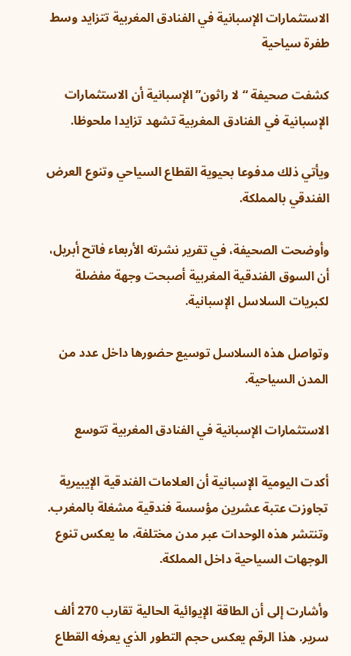الاستثمارات الإسبانية في الفنادق المغربية تتزايد وسط طفرة سياحية

كشفت صحيفة “لا راثون” الإسبانية أن الاستثمارات الإسبانية في الفنادق المغربية تشهد تزايدا ملحوظا.

ويأتي ذلك مدفوعا بحيوية القطاع السياحي وتنوع العرض الفندقي بالمملكة.

وأوضحت الصحيفة، في تقرير نشرته الأربعاء فاتح أبريل، أن السوق الفندقية المغربية أصبحت وجهة مفضلة لكبريات السلاسل الإسبانية.

وتواصل هذه السلاسل توسيع حضورها داخل عدد من المدن السياحية.

الاستثمارات الإسبانية في الفنادق المغربية تتوسع

أكدت اليومية الإسبانية أن العلامات الفندقية الإيبيرية تجاوزت عتبة عشرين مؤسسة فندقية مشغلة بالمغرب. وتنتشر هذه الوحدات عبر مدن مختلفة، ما يعكس تنوع الوجهات السياحية داخل المملكة.

وأشارت إلى أن الطاقة الإيوائية الحالية تقارب 270 ألف سرير. هذا الرقم يعكس حجم التطور الذي يعرفه القطاع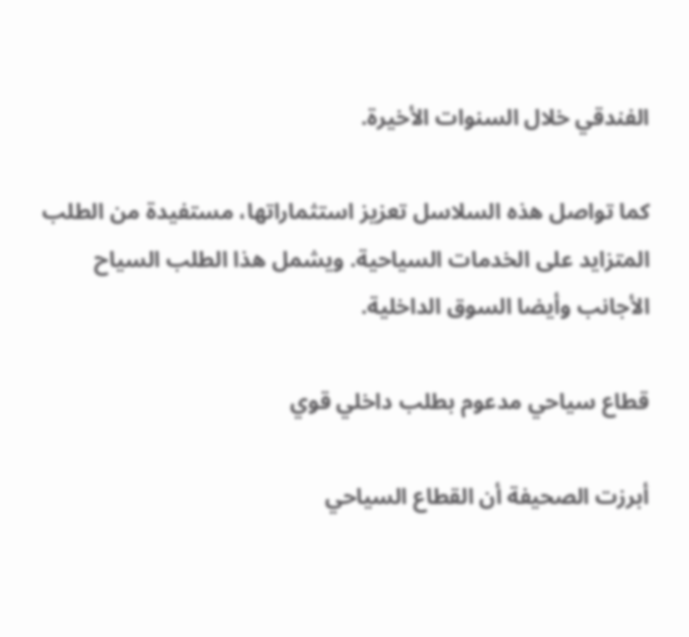الفندقي خلال السنوات الأخيرة.

كما تواصل هذه السلاسل تعزيز استثماراتها، مستفيدة من الطلب المتزايد على الخدمات السياحية. ويشمل هذا الطلب السياح الأجانب وأيضا السوق الداخلية.

قطاع سياحي مدعوم بطلب داخلي قوي

أبرزت الصحيفة أن القطاع السياحي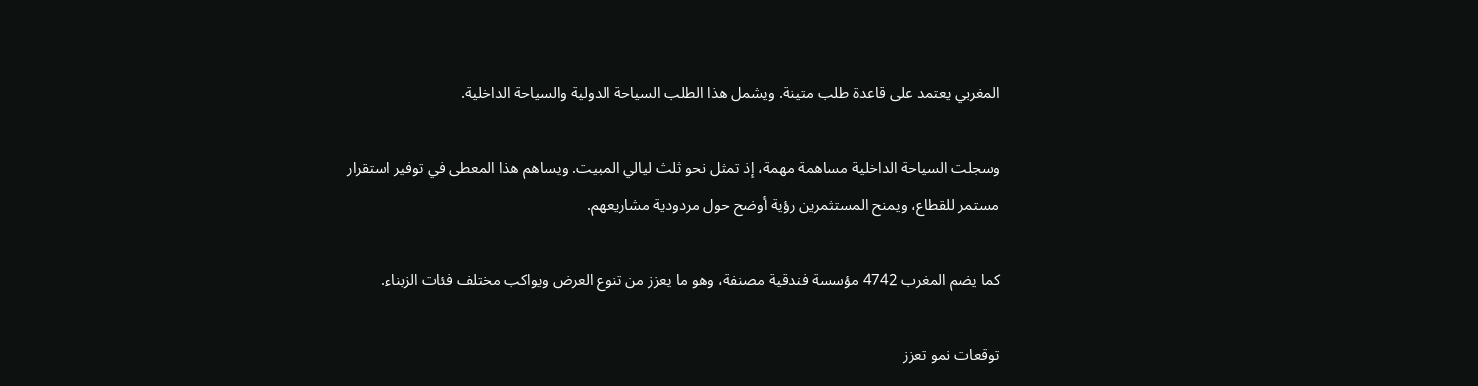المغربي يعتمد على قاعدة طلب متينة. ويشمل هذا الطلب السياحة الدولية والسياحة الداخلية.

وسجلت السياحة الداخلية مساهمة مهمة، إذ تمثل نحو ثلث ليالي المبيت. ويساهم هذا المعطى في توفير استقرار مستمر للقطاع، ويمنح المستثمرين رؤية أوضح حول مردودية مشاريعهم.

كما يضم المغرب 4742 مؤسسة فندقية مصنفة، وهو ما يعزز من تنوع العرض ويواكب مختلف فئات الزبناء.

توقعات نمو تعزز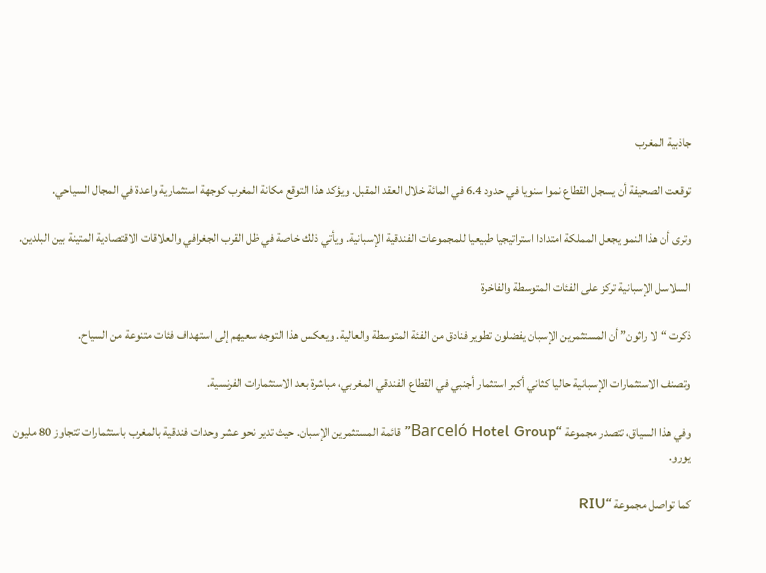جاذبية المغرب

توقعت الصحيفة أن يسجل القطاع نموا سنويا في حدود 6.4 في المائة خلال العقد المقبل. ويؤكد هذا التوقع مكانة المغرب كوجهة استثمارية واعدة في المجال السياحي.

وترى أن هذا النمو يجعل المملكة امتدادا استراتيجيا طبيعيا للمجموعات الفندقية الإسبانية. ويأتي ذلك خاصة في ظل القرب الجغرافي والعلاقات الاقتصادية المتينة بين البلدين.

السلاسل الإسبانية تركز على الفئات المتوسطة والفاخرة

ذكرت “لا راثون” أن المستثمرين الإسبان يفضلون تطوير فنادق من الفئة المتوسطة والعالية. ويعكس هذا التوجه سعيهم إلى استهداف فئات متنوعة من السياح.

وتصنف الاستثمارات الإسبانية حاليا كثاني أكبر استثمار أجنبي في القطاع الفندقي المغربي، مباشرة بعد الاستثمارات الفرنسية.

وفي هذا السياق، تتصدر مجموعة “Barceló Hotel Group” قائمة المستثمرين الإسبان. حيث تدير نحو عشر وحدات فندقية بالمغرب باستثمارات تتجاوز 80 مليون يورو.

كما تواصل مجموعة “RIU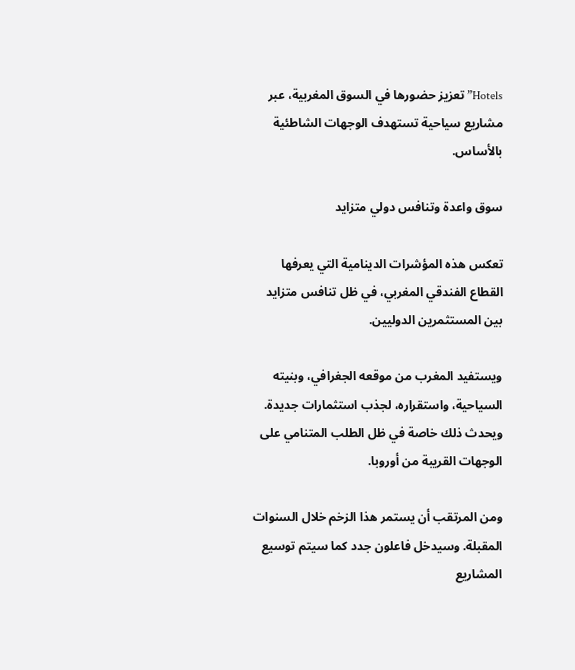Hotels” تعزيز حضورها في السوق المغربية، عبر مشاريع سياحية تستهدف الوجهات الشاطئية بالأساس.

سوق واعدة وتنافس دولي متزايد

تعكس هذه المؤشرات الدينامية التي يعرفها القطاع الفندقي المغربي، في ظل تنافس متزايد بين المستثمرين الدوليين.

ويستفيد المغرب من موقعه الجغرافي، وبنيته السياحية، واستقراره، لجذب استثمارات جديدة. ويحدث ذلك خاصة في ظل الطلب المتنامي على الوجهات القريبة من أوروبا.

ومن المرتقب أن يستمر هذا الزخم خلال السنوات المقبلة. وسيدخل فاعلون جدد كما سيتم توسيع المشاريع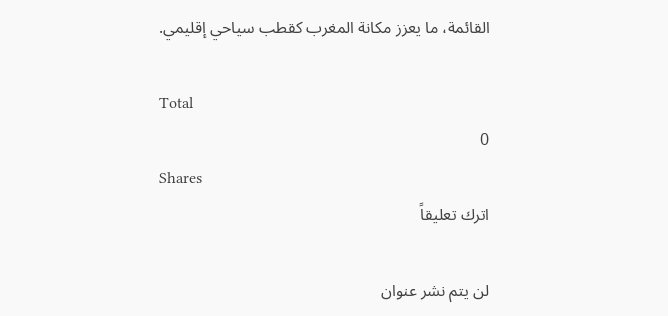القائمة، ما يعزز مكانة المغرب كقطب سياحي إقليمي.

Total
0
Shares
اترك تعليقاً

لن يتم نشر عنوان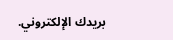بريدك الإلكتروني.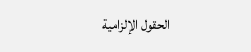الحقول الإلزامية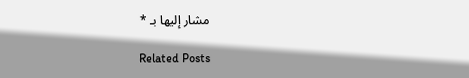مشار إليها بـ *

Related Posts